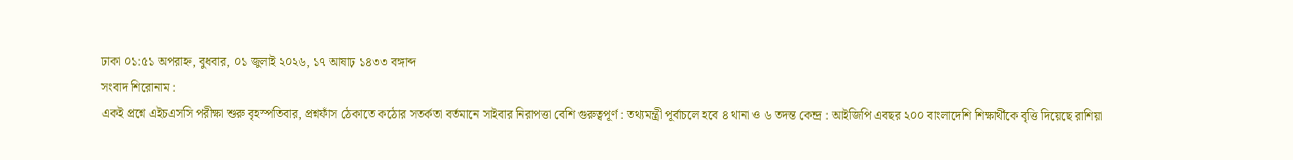ঢাকা ০১:৫১ অপরাহ্ন, বুধবার, ০১ জুলাই ২০২৬, ১৭ আষাঢ় ১৪৩৩ বঙ্গাব্দ
সংবাদ শিরোনাম :
একই প্রশ্নে এইচএসসি পরীক্ষা শুরু বৃহস্পতিবার, প্রশ্নফাঁস ঠেকাতে কঠোর সতর্কতা বর্তমানে সাইবার নিরাপত্তা বেশি গুরুত্বপূর্ণ : তথ্যমন্ত্রী পূর্বাচলে হবে ৪ থানা ও ৬ তদন্ত কেন্দ্র : আইজিপি এবছর ২০০ বাংলাদেশি শিক্ষার্থীকে বৃত্তি দিয়েছে রাশিয়া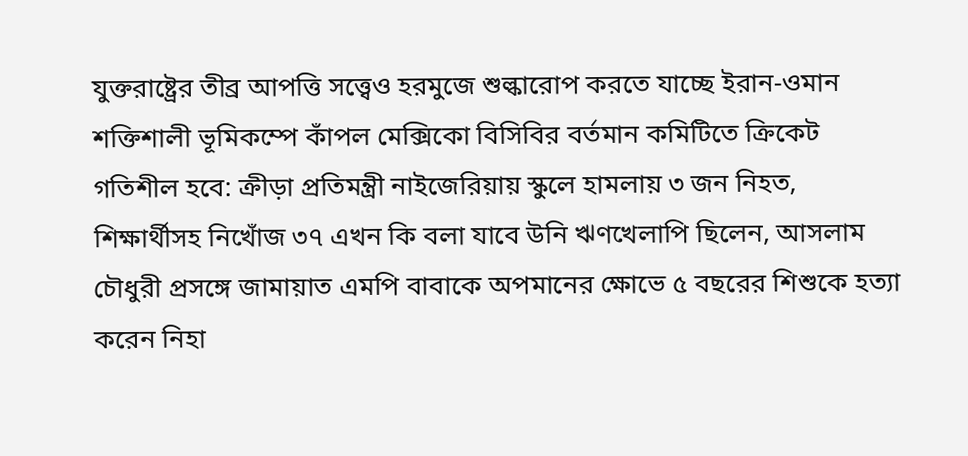যুক্তরাষ্ট্রের তীব্র আপত্তি সত্ত্বেও হরমুজে শুল্কারোপ করতে যাচ্ছে ইরান-ওমান শক্তিশালী ভূমিকম্পে কাঁপল মেক্সিকো বিসিবির বর্তমান কমিটিতে ক্রিকেট গতিশীল হবে: ক্রীড়া প্রতিমন্ত্রী নাইজেরিয়ায় স্কুলে হামলায় ৩ জন নিহত, শিক্ষার্থীসহ নিখোঁজ ৩৭ এখন কি বলা যাবে উনি ঋণখেলাপি ছিলেন, আসলাম চৌধুরী প্রসঙ্গে জামায়াত এমপি বাবাকে অপমানের ক্ষোভে ৫ বছরের শিশুকে হত্যা করেন নিহা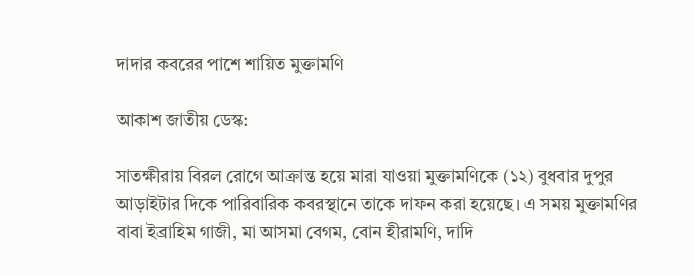দাদার কবরের পাশে শায়িত মুক্তামণি

আকাশ জাতীয় ডেস্ক:

সাতক্ষীরায় বিরল রোগে আক্রান্ত হয়ে মারা যাওয়া মুক্তামণিকে (১২) বুধবার দুপুর আড়াইটার দিকে পারিবারিক কবরস্থানে তাকে দাফন করা হয়েছে। এ সময় মুক্তামণির বাবা ইব্রাহিম গাজী, মা আসমা বেগম, বোন হীরামণি, দাদি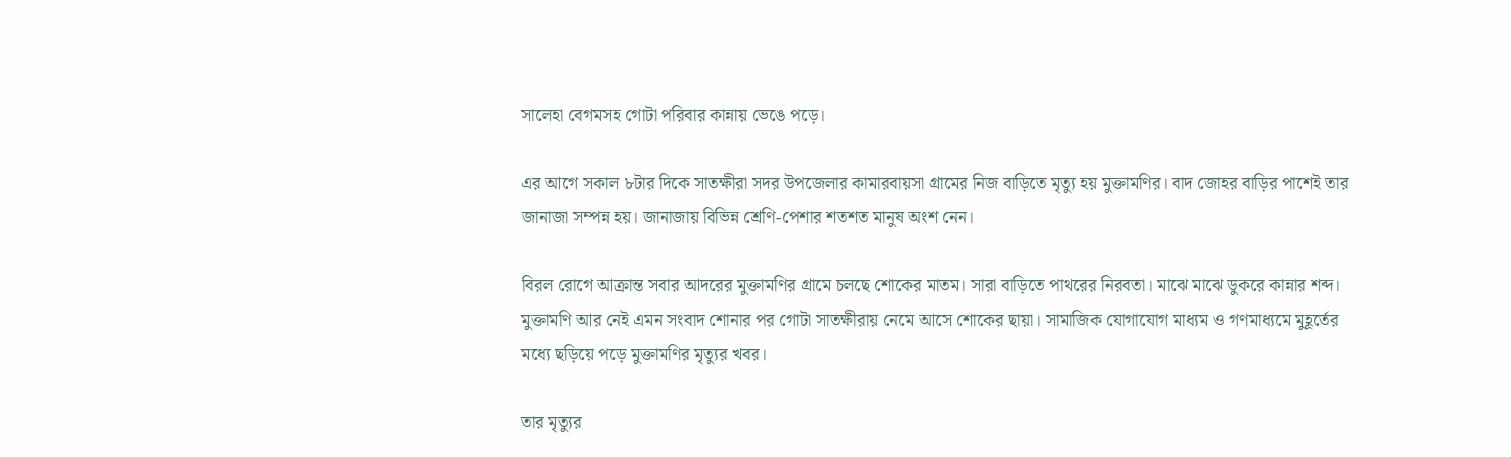সালেহা বেগমসহ গোটা পরিবার কান্নায় ভেঙে পড়ে।

এর আগে সকাল ৮টার দিকে সাতক্ষীরা সদর উপজেলার কামারবায়সা গ্রামের নিজ বাড়িতে মৃত্যু হয় মুক্তামণির। বাদ জোহর বাড়ির পাশেই তার জানাজা সম্পন্ন হয়। জানাজায় বিভিন্ন শ্রেণি-পেশার শতশত মানুষ অংশ নেন।

বিরল রোগে আক্রান্ত সবার আদরের মুক্তামণির গ্রামে চলছে শোকের মাতম। সারা বাড়িতে পাথরের নিরবতা। মাঝে মাঝে ডুকরে কান্নার শব্দ। মুক্তামণি আর নেই এমন সংবাদ শোনার পর গোটা সাতক্ষীরায় নেমে আসে শোকের ছায়া। সামাজিক যোগাযোগ মাধ্যম ও গণমাধ্যমে মুহূর্তের মধ্যে ছড়িয়ে পড়ে মুক্তামণির মৃত্যুর খবর।

তার মৃত্যুর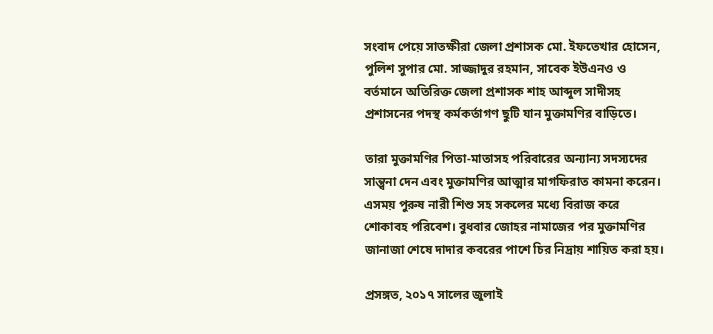সংবাদ পেয়ে সাতক্ষীরা জেলা প্রশাসক মো. ইফতেখার হোসেন, পুলিশ সুপার মো. সাজ্জাদুর রহমান, সাবেক ইউএনও ও বর্তমানে অতিরিক্ত জেলা প্রশাসক শাহ আব্দুল সাদীসহ প্রশাসনের পদস্থ কর্মকর্তাগণ ছুটি যান মুক্তামণির বাড়িতে।

তারা মুক্তামণির পিতা-মাতাসহ পরিবারের অন্যান্য সদস্যদের সান্ত্বনা দেন এবং মুক্তামণির আত্মার মাগফিরাত কামনা করেন। এসময় পুরুষ নারী শিশু সহ সকলের মধ্যে বিরাজ করে শোকাবহ পরিবেশ। বুধবার জোহর নামাজের পর মুক্তামণির জানাজা শেষে দাদার কবরের পাশে চির নিদ্রায় শায়িত করা হয়।

প্রসঙ্গত, ২০১৭ সালের জুলাই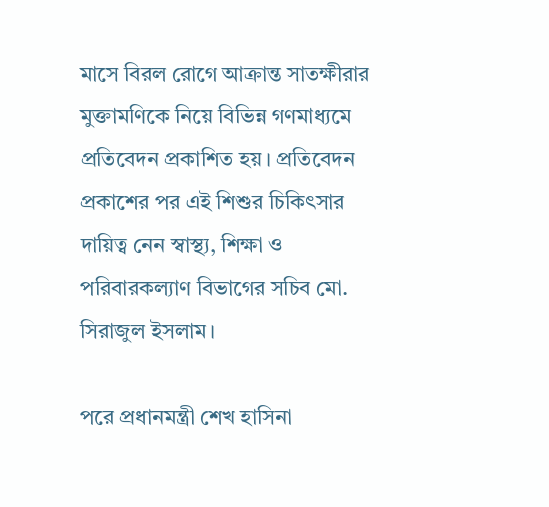মাসে বিরল রোগে আক্রান্ত সাতক্ষীরার মুক্তামণিকে নিয়ে বিভিন্ন গণমাধ্যমে প্রতিবেদন প্রকাশিত হয়। প্রতিবেদন প্রকাশের পর এই শিশুর চিকিৎসার দায়িত্ব নেন স্বাস্থ্য, শিক্ষা ও পরিবারকল্যাণ বিভাগের সচিব মো. সিরাজুল ইসলাম।

পরে প্রধানমন্ত্রী শেখ হাসিনা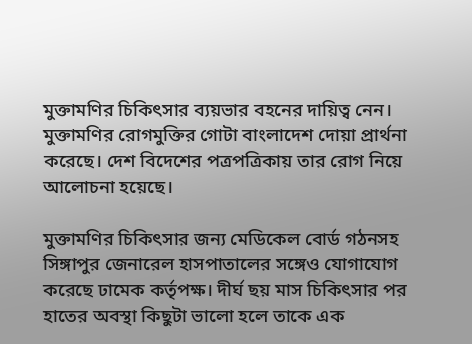মুক্তামণির চিকিৎসার ব্যয়ভার বহনের দায়িত্ব নেন। মুক্তামণির রোগমুক্তির গোটা বাংলাদেশ দোয়া প্রার্থনা করেছে। দেশ বিদেশের পত্রপত্রিকায় তার রোগ নিয়ে আলোচনা হয়েছে।

মুক্তামণির চিকিৎসার জন্য মেডিকেল বোর্ড গঠনসহ সিঙ্গাপুর জেনারেল হাসপাতালের সঙ্গেও যোগাযোগ করেছে ঢামেক কর্তৃপক্ষ। দীর্ঘ ছয় মাস চিকিৎসার পর হাতের অবস্থা কিছুটা ভালো হলে তাকে এক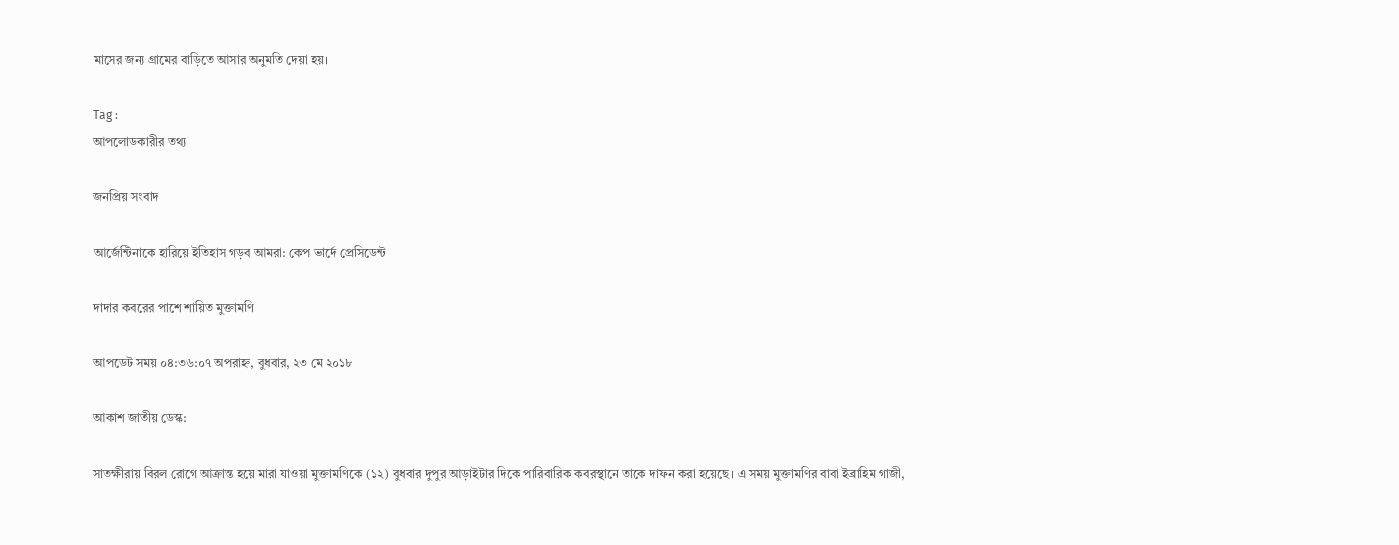মাসের জন্য গ্রামের বাড়িতে আসার অনুমতি দেয়া হয়।

Tag :
আপলোডকারীর তথ্য

জনপ্রিয় সংবাদ

আর্জেন্টিনাকে হারিয়ে ইতিহাস গড়ব আমরা: কেপ ভার্দে প্রেসিডেন্ট

দাদার কবরের পাশে শায়িত মুক্তামণি

আপডেট সময় ০৪:৩৬:০৭ অপরাহ্ন, বুধবার, ২৩ মে ২০১৮

আকাশ জাতীয় ডেস্ক:

সাতক্ষীরায় বিরল রোগে আক্রান্ত হয়ে মারা যাওয়া মুক্তামণিকে (১২) বুধবার দুপুর আড়াইটার দিকে পারিবারিক কবরস্থানে তাকে দাফন করা হয়েছে। এ সময় মুক্তামণির বাবা ইব্রাহিম গাজী,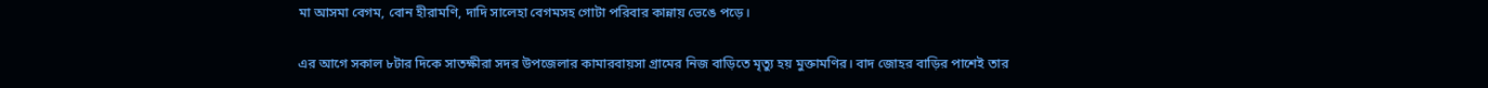মা আসমা বেগম, বোন হীরামণি, দাদি সালেহা বেগমসহ গোটা পরিবার কান্নায় ভেঙে পড়ে।

এর আগে সকাল ৮টার দিকে সাতক্ষীরা সদর উপজেলার কামারবায়সা গ্রামের নিজ বাড়িতে মৃত্যু হয় মুক্তামণির। বাদ জোহর বাড়ির পাশেই তার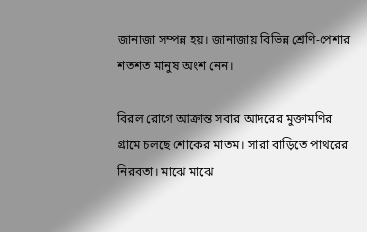জানাজা সম্পন্ন হয়। জানাজায় বিভিন্ন শ্রেণি-পেশার শতশত মানুষ অংশ নেন।

বিরল রোগে আক্রান্ত সবার আদরের মুক্তামণির গ্রামে চলছে শোকের মাতম। সারা বাড়িতে পাথরের নিরবতা। মাঝে মাঝে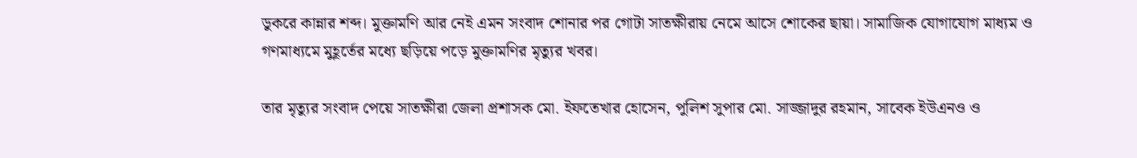ডুকরে কান্নার শব্দ। মুক্তামণি আর নেই এমন সংবাদ শোনার পর গোটা সাতক্ষীরায় নেমে আসে শোকের ছায়া। সামাজিক যোগাযোগ মাধ্যম ও গণমাধ্যমে মুহূর্তের মধ্যে ছড়িয়ে পড়ে মুক্তামণির মৃত্যুর খবর।

তার মৃত্যুর সংবাদ পেয়ে সাতক্ষীরা জেলা প্রশাসক মো. ইফতেখার হোসেন, পুলিশ সুপার মো. সাজ্জাদুর রহমান, সাবেক ইউএনও ও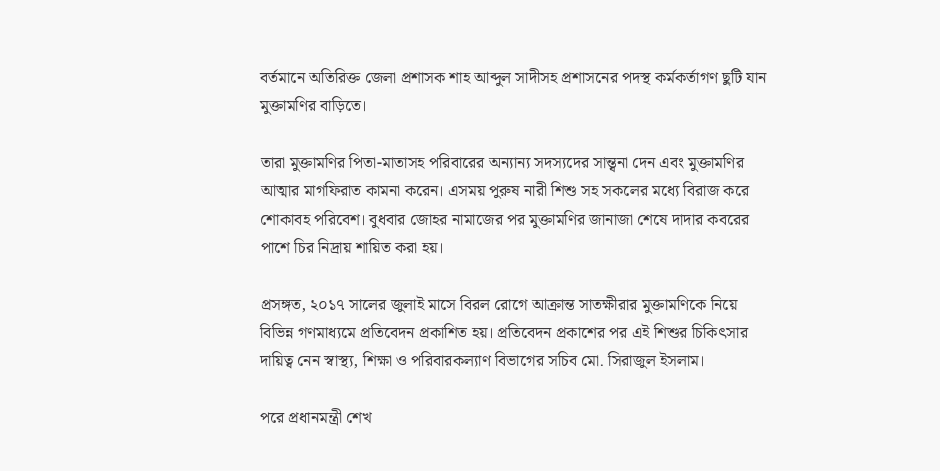বর্তমানে অতিরিক্ত জেলা প্রশাসক শাহ আব্দুল সাদীসহ প্রশাসনের পদস্থ কর্মকর্তাগণ ছুটি যান মুক্তামণির বাড়িতে।

তারা মুক্তামণির পিতা-মাতাসহ পরিবারের অন্যান্য সদস্যদের সান্ত্বনা দেন এবং মুক্তামণির আত্মার মাগফিরাত কামনা করেন। এসময় পুরুষ নারী শিশু সহ সকলের মধ্যে বিরাজ করে শোকাবহ পরিবেশ। বুধবার জোহর নামাজের পর মুক্তামণির জানাজা শেষে দাদার কবরের পাশে চির নিদ্রায় শায়িত করা হয়।

প্রসঙ্গত, ২০১৭ সালের জুলাই মাসে বিরল রোগে আক্রান্ত সাতক্ষীরার মুক্তামণিকে নিয়ে বিভিন্ন গণমাধ্যমে প্রতিবেদন প্রকাশিত হয়। প্রতিবেদন প্রকাশের পর এই শিশুর চিকিৎসার দায়িত্ব নেন স্বাস্থ্য, শিক্ষা ও পরিবারকল্যাণ বিভাগের সচিব মো. সিরাজুল ইসলাম।

পরে প্রধানমন্ত্রী শেখ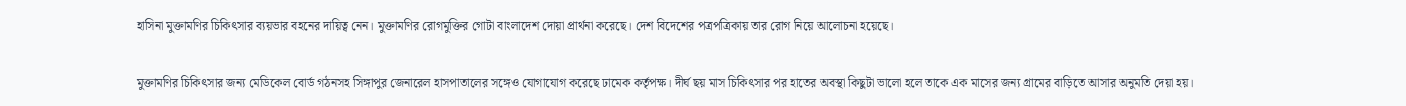হাসিনা মুক্তামণির চিকিৎসার ব্যয়ভার বহনের দায়িত্ব নেন। মুক্তামণির রোগমুক্তির গোটা বাংলাদেশ দোয়া প্রার্থনা করেছে। দেশ বিদেশের পত্রপত্রিকায় তার রোগ নিয়ে আলোচনা হয়েছে।

মুক্তামণির চিকিৎসার জন্য মেডিকেল বোর্ড গঠনসহ সিঙ্গাপুর জেনারেল হাসপাতালের সঙ্গেও যোগাযোগ করেছে ঢামেক কর্তৃপক্ষ। দীর্ঘ ছয় মাস চিকিৎসার পর হাতের অবস্থা কিছুটা ভালো হলে তাকে এক মাসের জন্য গ্রামের বাড়িতে আসার অনুমতি দেয়া হয়।